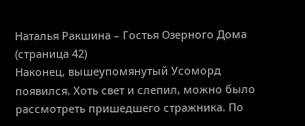Наталья Ракшина – Гостья Озерного Дома (страница 42)
Наконец, вышеупомянутый Усоморд появился. Хоть свет и слепил, можно было рассмотреть пришедшего стражника. По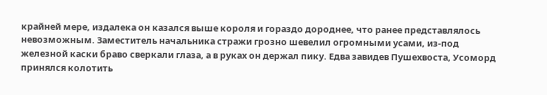крайней мере, издалека он казался выше короля и гораздо дороднее, что ранее представлялось невозможным. Заместитель начальника стражи грозно шевелил огромными усами, из-под железной каски браво сверкали глаза, а в руках он держал пику. Едва завидев Пушехвоста, Усоморд принялся колотить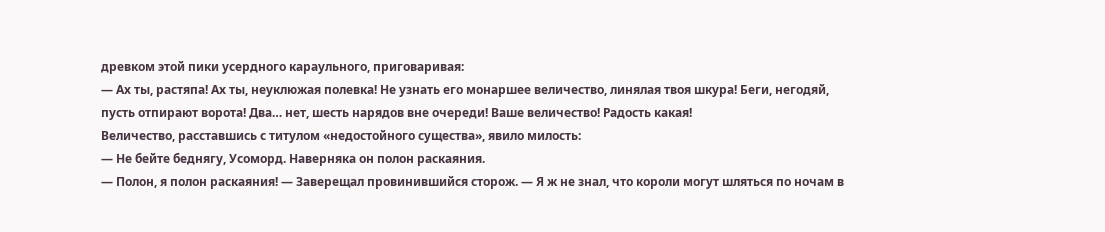древком этой пики усердного караульного, приговаривая:
— Ах ты, растяпа! Ах ты, неуклюжая полевка! Не узнать его монаршее величество, линялая твоя шкура! Беги, негодяй, пусть отпирают ворота! Два… нет, шесть нарядов вне очереди! Ваше величество! Радость какая!
Величество, расставшись с титулом «недостойного существа», явило милость:
— Не бейте беднягу, Усоморд. Наверняка он полон раскаяния.
— Полон, я полон раскаяния! — Заверещал провинившийся сторож. — Я ж не знал, что короли могут шляться по ночам в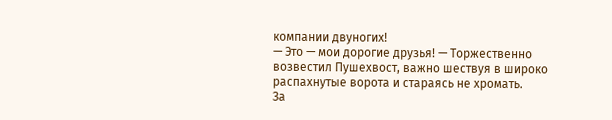компании двуногих!
— Это — мои дорогие друзья! — Торжественно возвестил Пушехвост, важно шествуя в широко распахнутые ворота и стараясь не хромать.
За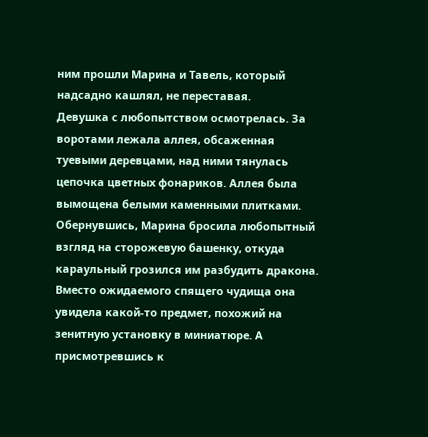ним прошли Марина и Тавель, который надсадно кашлял, не переставая.
Девушка с любопытством осмотрелась. За воротами лежала аллея, обсаженная туевыми деревцами, над ними тянулась цепочка цветных фонариков. Аллея была вымощена белыми каменными плитками. Обернувшись, Марина бросила любопытный взгляд на сторожевую башенку, откуда караульный грозился им разбудить дракона. Вместо ожидаемого спящего чудища она увидела какой-то предмет, похожий на зенитную установку в миниатюре. А присмотревшись к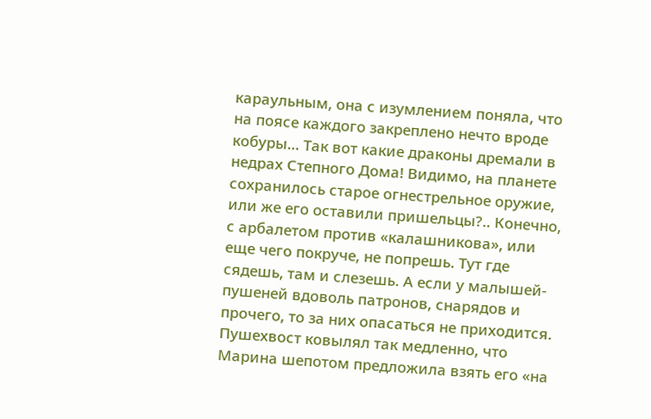караульным, она с изумлением поняла, что на поясе каждого закреплено нечто вроде кобуры… Так вот какие драконы дремали в недрах Степного Дома! Видимо, на планете сохранилось старое огнестрельное оружие, или же его оставили пришельцы?.. Конечно, с арбалетом против «калашникова», или еще чего покруче, не попрешь. Тут где сядешь, там и слезешь. А если у малышей-пушеней вдоволь патронов, снарядов и прочего, то за них опасаться не приходится.
Пушехвост ковылял так медленно, что Марина шепотом предложила взять его «на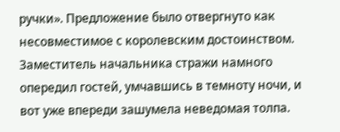ручки». Предложение было отвергнуто как несовместимое с королевским достоинством. Заместитель начальника стражи намного опередил гостей, умчавшись в темноту ночи, и вот уже впереди зашумела неведомая толпа.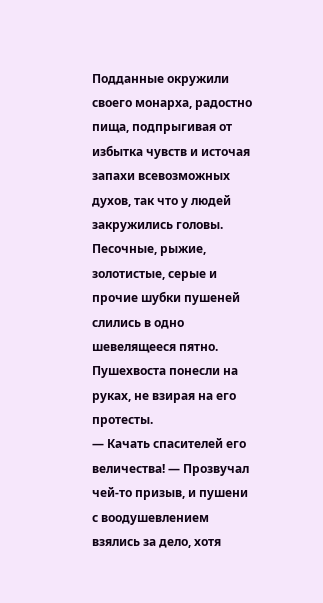Подданные окружили своего монарха, радостно пища, подпрыгивая от избытка чувств и источая запахи всевозможных духов, так что у людей закружились головы. Песочные, рыжие, золотистые, серые и прочие шубки пушеней слились в одно шевелящееся пятно. Пушехвоста понесли на руках, не взирая на его протесты.
— Качать спасителей его величества! — Прозвучал чей-то призыв, и пушени с воодушевлением взялись за дело, хотя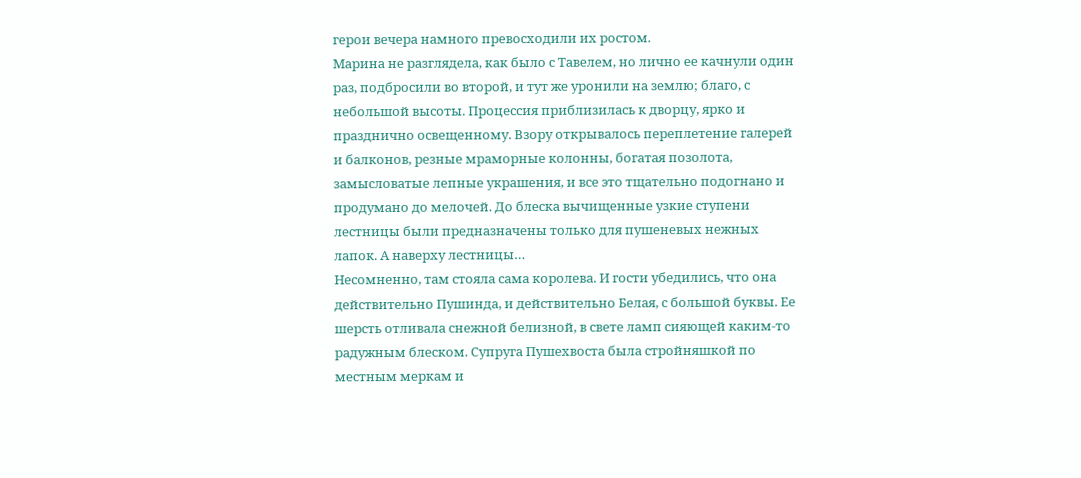герои вечера намного превосходили их ростом.
Марина не разглядела, как было с Тавелем, но лично ее качнули один раз, подбросили во второй, и тут же уронили на землю; благо, с небольшой высоты. Процессия приблизилась к дворцу, ярко и празднично освещенному. Взору открывалось переплетение галерей и балконов, резные мраморные колонны, богатая позолота, замысловатые лепные украшения, и все это тщательно подогнано и продумано до мелочей. До блеска вычищенные узкие ступени лестницы были предназначены только для пушеневых нежных лапок. А наверху лестницы…
Несомненно, там стояла сама королева. И гости убедились, что она действительно Пушинда, и действительно Белая, с большой буквы. Ее шерсть отливала снежной белизной, в свете ламп сияющей каким-то радужным блеском. Супруга Пушехвоста была стройняшкой по местным меркам и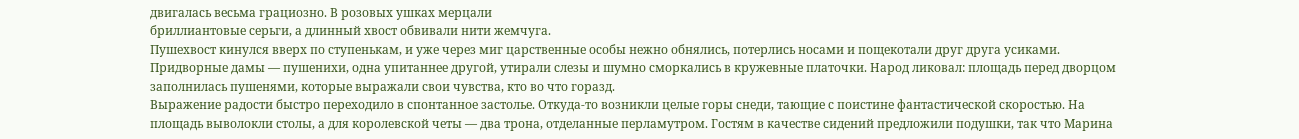двигалась весьма грациозно. В розовых ушках мерцали
бриллиантовые серьги, а длинный хвост обвивали нити жемчуга.
Пушехвост кинулся вверх по ступенькам, и уже через миг царственные особы нежно обнялись, потерлись носами и пощекотали друг друга усиками. Придворные дамы — пушенихи, одна упитаннее другой, утирали слезы и шумно сморкались в кружевные платочки. Народ ликовал: площадь перед дворцом заполнилась пушенями, которые выражали свои чувства, кто во что горазд.
Выражение радости быстро переходило в спонтанное застолье. Откуда-то возникли целые горы снеди, тающие с поистине фантастической скоростью. На площадь выволокли столы, а для королевской четы — два трона, отделанные перламутром. Гостям в качестве сидений предложили подушки, так что Марина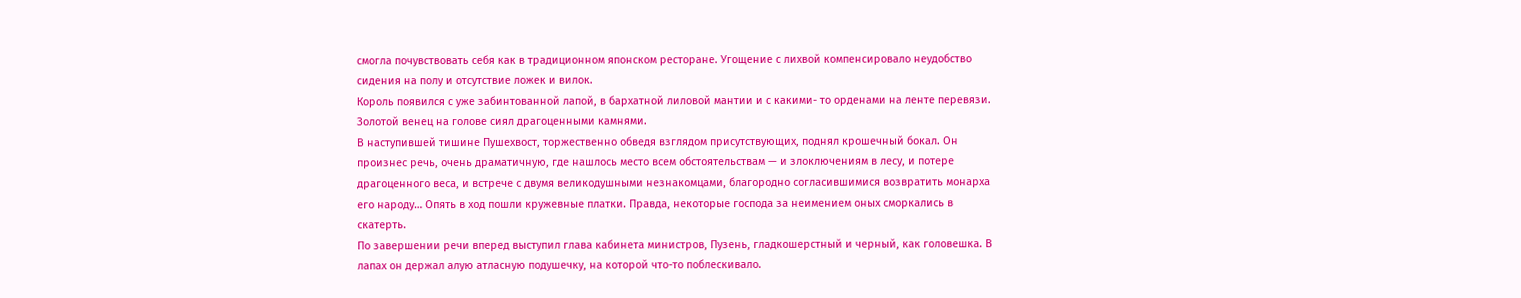смогла почувствовать себя как в традиционном японском ресторане. Угощение с лихвой компенсировало неудобство сидения на полу и отсутствие ложек и вилок.
Король появился с уже забинтованной лапой, в бархатной лиловой мантии и с какими- то орденами на ленте перевязи. Золотой венец на голове сиял драгоценными камнями.
В наступившей тишине Пушехвост, торжественно обведя взглядом присутствующих, поднял крошечный бокал. Он произнес речь, очень драматичную, где нашлось место всем обстоятельствам — и злоключениям в лесу, и потере драгоценного веса, и встрече с двумя великодушными незнакомцами, благородно согласившимися возвратить монарха его народу… Опять в ход пошли кружевные платки. Правда, некоторые господа за неимением оных сморкались в скатерть.
По завершении речи вперед выступил глава кабинета министров, Пузень, гладкошерстный и черный, как головешка. В лапах он держал алую атласную подушечку, на которой что-то поблескивало.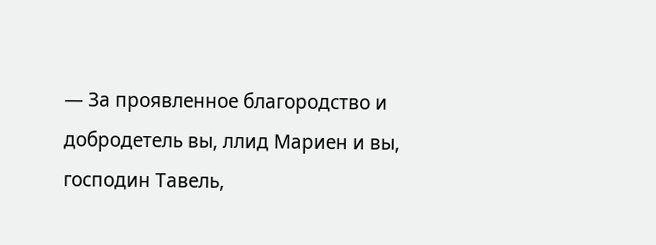— За проявленное благородство и добродетель вы, ллид Мариен и вы, господин Тавель,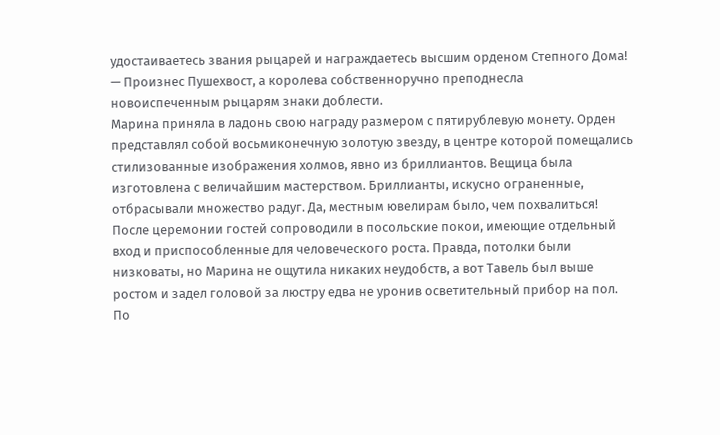удостаиваетесь звания рыцарей и награждаетесь высшим орденом Степного Дома! — Произнес Пушехвост, а королева собственноручно преподнесла новоиспеченным рыцарям знаки доблести.
Марина приняла в ладонь свою награду размером с пятирублевую монету. Орден представлял собой восьмиконечную золотую звезду, в центре которой помещались стилизованные изображения холмов, явно из бриллиантов. Вещица была изготовлена с величайшим мастерством. Бриллианты, искусно ограненные, отбрасывали множество радуг. Да, местным ювелирам было, чем похвалиться!
После церемонии гостей сопроводили в посольские покои, имеющие отдельный вход и приспособленные для человеческого роста. Правда, потолки были низковаты, но Марина не ощутила никаких неудобств, а вот Тавель был выше ростом и задел головой за люстру едва не уронив осветительный прибор на пол.
По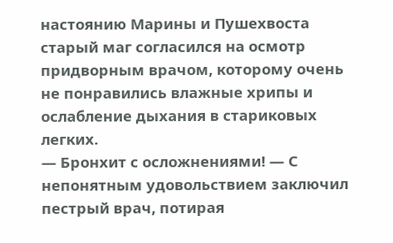настоянию Марины и Пушехвоста старый маг согласился на осмотр придворным врачом, которому очень не понравились влажные хрипы и ослабление дыхания в стариковых легких.
— Бронхит с осложнениями! — С непонятным удовольствием заключил пестрый врач, потирая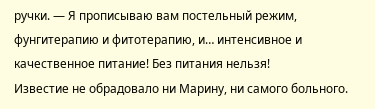ручки. — Я прописываю вам постельный режим, фунгитерапию и фитотерапию, и… интенсивное и качественное питание! Без питания нельзя!
Известие не обрадовало ни Марину, ни самого больного.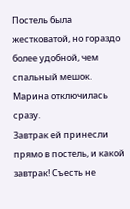Постель была жестковатой, но гораздо более удобной, чем спальный мешок. Марина отключилась сразу.
Завтрак ей принесли прямо в постель, и какой завтрак! Съесть не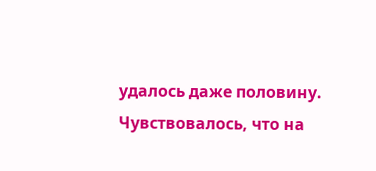удалось даже половину. Чувствовалось, что на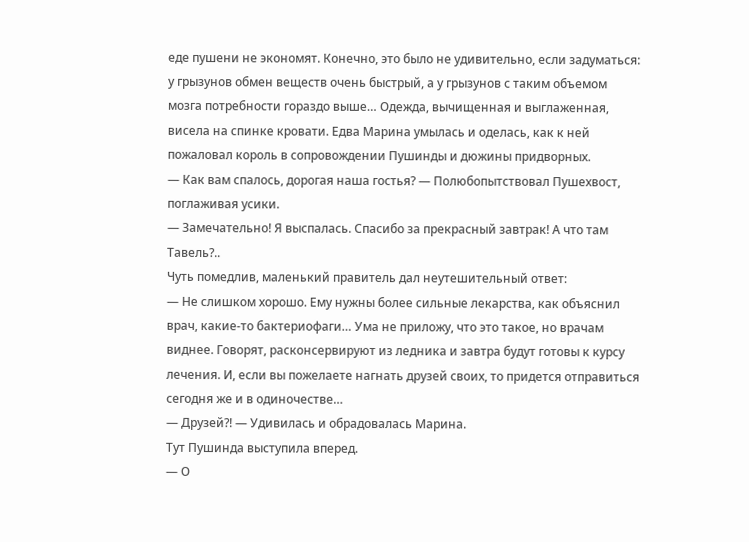еде пушени не экономят. Конечно, это было не удивительно, если задуматься: у грызунов обмен веществ очень быстрый, а у грызунов с таким объемом мозга потребности гораздо выше… Одежда, вычищенная и выглаженная, висела на спинке кровати. Едва Марина умылась и оделась, как к ней пожаловал король в сопровождении Пушинды и дюжины придворных.
— Как вам спалось, дорогая наша гостья? — Полюбопытствовал Пушехвост, поглаживая усики.
— Замечательно! Я выспалась. Спасибо за прекрасный завтрак! А что там Тавель?..
Чуть помедлив, маленький правитель дал неутешительный ответ:
— Не слишком хорошо. Ему нужны более сильные лекарства, как объяснил врач, какие-то бактериофаги… Ума не приложу, что это такое, но врачам виднее. Говорят, расконсервируют из ледника и завтра будут готовы к курсу лечения. И, если вы пожелаете нагнать друзей своих, то придется отправиться сегодня же и в одиночестве…
— Друзей?! — Удивилась и обрадовалась Марина.
Тут Пушинда выступила вперед.
— О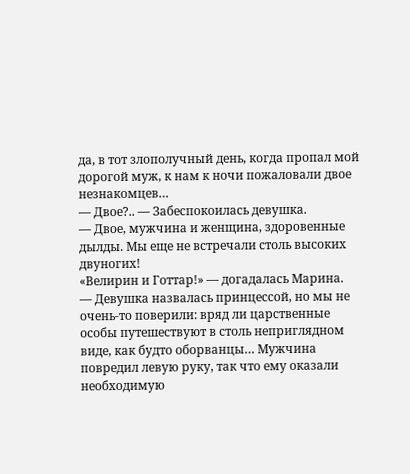да, в тот злополучный день, когда пропал мой дорогой муж, к нам к ночи пожаловали двое незнакомцев…
— Двое?.. — Забеспокоилась девушка.
— Двое, мужчина и женщина, здоровенные дылды. Мы еще не встречали столь высоких двуногих!
«Велирин и Готтар!» — догадалась Марина.
— Девушка назвалась принцессой, но мы не очень-то поверили: вряд ли царственные особы путешествуют в столь неприглядном виде, как будто оборванцы… Мужчина повредил левую руку, так что ему оказали необходимую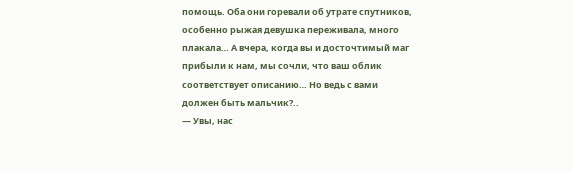помощь. Оба они горевали об утрате спутников, особенно рыжая девушка переживала, много плакала… А вчера, когда вы и досточтимый маг прибыли к нам, мы сочли, что ваш облик соответствует описанию… Но ведь с вами должен быть мальчик?..
— Увы, нас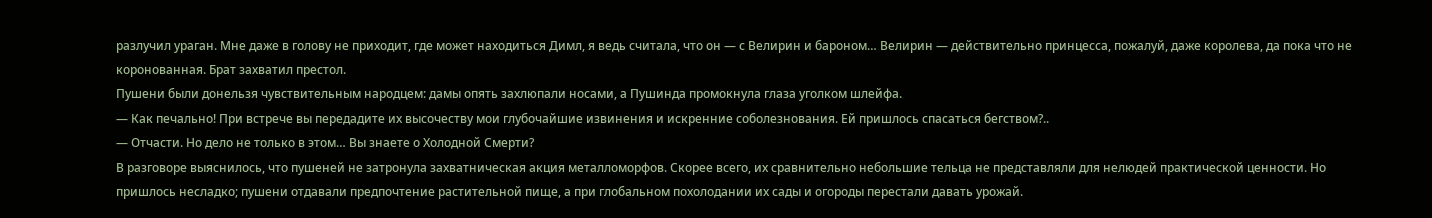разлучил ураган. Мне даже в голову не приходит, где может находиться Димл, я ведь считала, что он — с Велирин и бароном… Велирин — действительно принцесса, пожалуй, даже королева, да пока что не коронованная. Брат захватил престол.
Пушени были донельзя чувствительным народцем: дамы опять захлюпали носами, а Пушинда промокнула глаза уголком шлейфа.
— Как печально! При встрече вы передадите их высочеству мои глубочайшие извинения и искренние соболезнования. Ей пришлось спасаться бегством?..
— Отчасти. Но дело не только в этом… Вы знаете о Холодной Смерти?
В разговоре выяснилось, что пушеней не затронула захватническая акция металломорфов. Скорее всего, их сравнительно небольшие тельца не представляли для нелюдей практической ценности. Но пришлось несладко; пушени отдавали предпочтение растительной пище, а при глобальном похолодании их сады и огороды перестали давать урожай.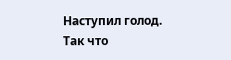Наступил голод. Так что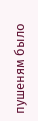пушеням было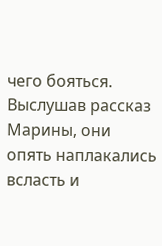чего бояться. Выслушав рассказ Марины, они опять наплакались всласть и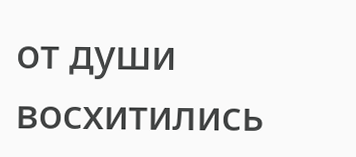от души восхитились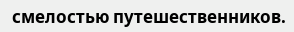смелостью путешественников.